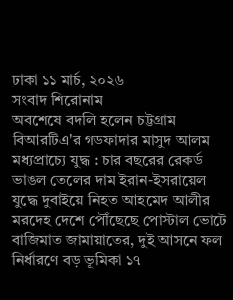ঢাকা ১১ মার্চ, ২০২৬
সংবাদ শিরোনাম
অবশেষে বদলি হলেন চট্টগ্রাম বিআরটিএ'র গডফাদার মাসুদ আলম মধ্যপ্রাচ্যে যুদ্ধ : চার বছরের রেকর্ড ভাঙল তেলের দাম ইরান-ইসরায়েল যুদ্ধে দুবাইয়ে নিহত আহমেদ আলীর মরদেহ দেশে পৌঁছেছে পোস্টাল ভোটে বাজিমাত জামায়াতের, দুই আসনে ফল নির্ধারণে বড় ভূমিকা ১৭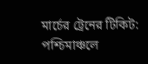মার্চের ট্রেনের টিকিট: পশ্চিমাঞ্চলে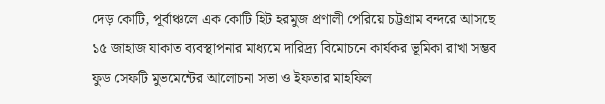দেড় কোটি, পূর্বাঞ্চলে এক কোটি হিট হরমুজ প্রণালী পেরিয়ে চট্টগ্রাম বন্দরে আসছে ১৫ জাহাজ যাকাত ব্যবস্থাপনার মাধ্যমে দারিদ্র্য বিমোচনে কার্যকর ভূমিকা রাখা সম্ভব ফুড সেফটি মুভমেন্টের আলোচনা সভা ও ইফতার মাহফিল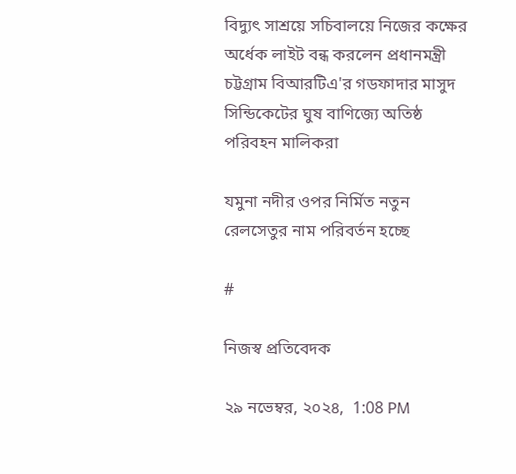বিদ্যুৎ সাশ্রয়ে সচিবালয়ে নিজের কক্ষের অর্ধেক লাইট বন্ধ করলেন প্রধানমন্ত্রী চট্টগ্রাম বিআরটিএ'র গডফাদার মাসুদ সিন্ডিকেটের ঘুষ বাণিজ্যে অতিষ্ঠ পরিবহন মালিকরা

যমুনা নদীর ওপর নির্মিত নতুন রেলসেতুর নাম পরিবর্তন হচ্ছে

#

নিজস্ব প্রতিবেদক

২৯ নভেম্বর, ২০২৪,  1:08 PM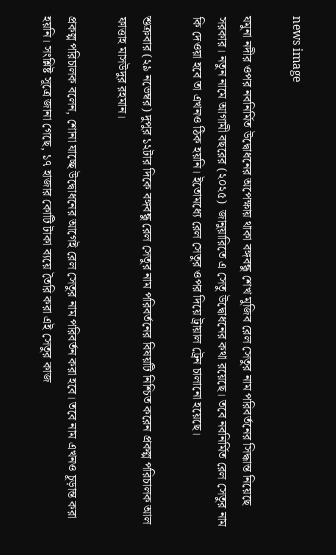news image

যমুনা নদীর ওপর নবনির্মিত উদ্বোধনের অপেক্ষায় থাকা বঙ্গবন্ধু শেখ মুজিব রেল সেতুর নাম পরিবর্তনের সিদ্ধান্ত নিয়েছে সরকার। নতুন নামে আগামী বছরের (২০২৫)  জানুয়ারিতে এ সেতু উদ্বোধনের কথা রয়েছে। তবে নবনির্মিত রেল সেতুর নাম কি দেওয়া হবে তা এখনও ঠিক হয়নি। ইতোমধ্যে রেল সেতুর ওপর দিয়ে ট্রায়াল ট্রেন চালানো হয়েছে।

শুক্রবার (২৯ নভেম্বর) দুপুর ১২টার দিকে বঙ্গবন্ধু রেল সেতুর নাম পরিবর্তনের বিষয়টি নিশ্চিত করেন প্রকল্প পরিচালক আল ফাত্তাহ মাসউদুর রহমান।

প্রকল্প পরিচালক বলেন, শোনা যাচ্ছে উদ্বোধনের আগেই রেল সেতুর নাম পরিবর্তন করা হবে। তবে নাম এখনও চূড়ান্ত করা হয়নি। সংশ্লিষ্ট সূত্রে জানা গেছে, ১৭ হাজার কোটি টাকা ব্যয়ে তৈরি করা এই সেতুর কাজ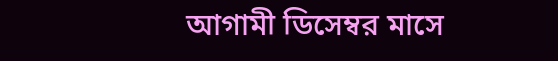আগামী ডিসেম্বর মাসে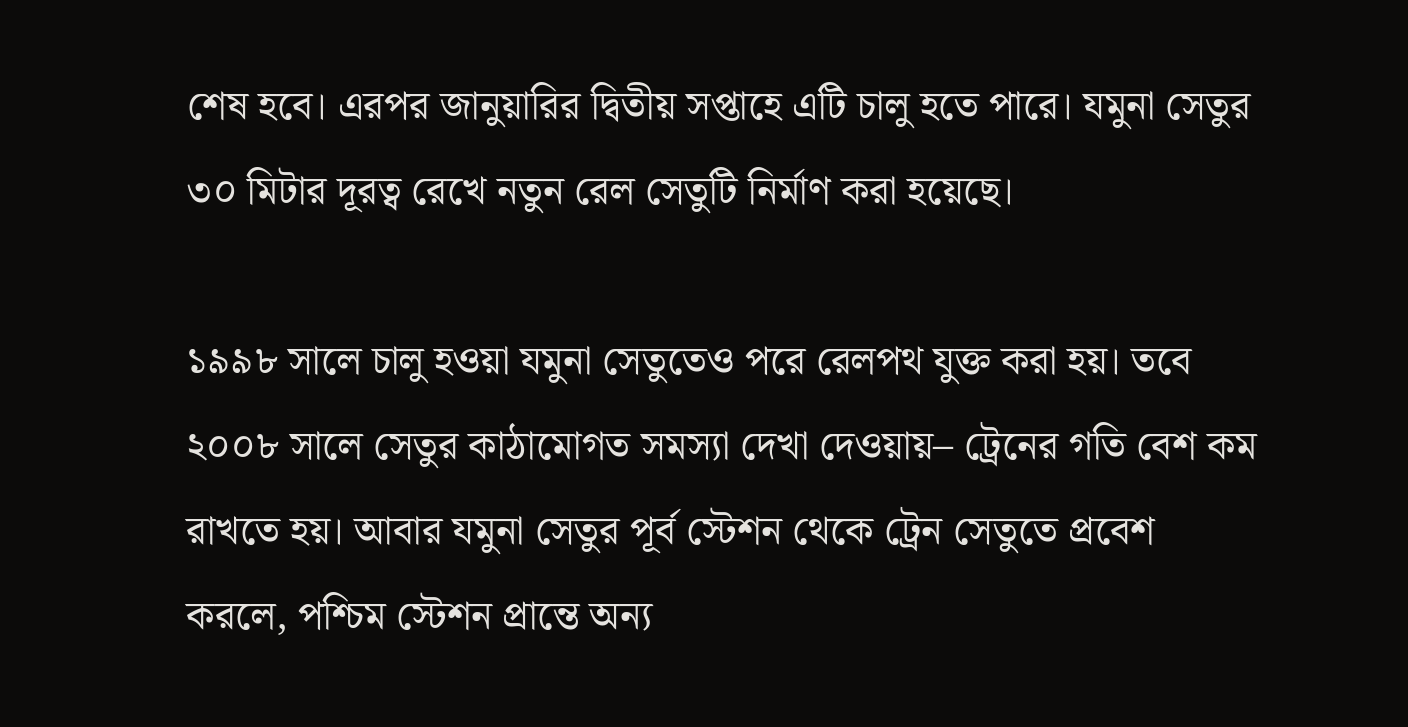শেষ হবে। এরপর জানুয়ারির দ্বিতীয় সপ্তাহে এটি চালু হতে পারে। যমুনা সেতুর ৩০ মিটার দূরত্ব রেখে নতুন রেল সেতুটি নির্মাণ করা হয়েছে।

১৯৯৮ সালে চালু হওয়া যমুনা সেতুতেও পরে রেলপথ যুক্ত করা হয়। তবে ২০০৮ সালে সেতুর কাঠামোগত সমস্যা দেখা দেওয়ায়– ট্রেনের গতি বেশ কম রাখতে হয়। আবার যমুনা সেতুর পূর্ব স্টেশন থেকে ট্রেন সেতুতে প্রবেশ করলে, পশ্চিম স্টেশন প্রান্তে অন্য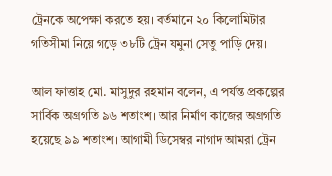ট্রেনকে অপেক্ষা করতে হয়। বর্তমানে ২০ কিলোমিটার গতিসীমা নিয়ে গড়ে ৩৮টি ট্রেন যমুনা সেতু পাড়ি দেয়।

আল ফাত্তাহ মো. মাসুদুর রহমান বলেন, এ পর্যন্ত প্রকল্পের সার্বিক অগ্রগতি ৯৬ শতাংশ। আর নির্মাণ কাজের অগ্রগতি হয়েছে ৯৯ শতাংশ। আগামী ডিসেম্বর নাগাদ আমরা ট্রেন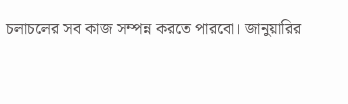চলাচলের সব কাজ সম্পন্ন করতে পারবো। জানুয়ারির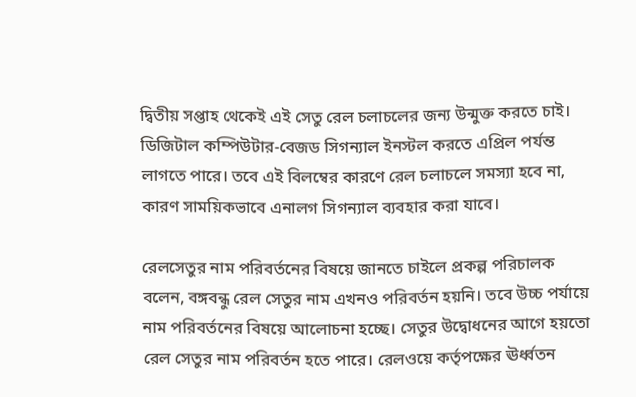দ্বিতীয় সপ্তাহ থেকেই এই সেতু রেল চলাচলের জন্য উন্মুক্ত করতে চাই। ডিজিটাল কম্পিউটার-বেজড সিগন্যাল ইনস্টল করতে এপ্রিল পর্যন্ত লাগতে পারে। তবে এই বিলম্বের কারণে রেল চলাচলে সমস্যা হবে না, কারণ সাময়িকভাবে এনালগ সিগন্যাল ব্যবহার করা যাবে।

রেলসেতুর নাম পরিবর্তনের বিষয়ে জানতে চাইলে প্রকল্প পরিচালক বলেন, বঙ্গবন্ধু রেল‌ সেতুর নাম এখনও প‌রিবর্তন হয়‌নি। ত‌বে উচ্চ পর্যা‌য়ে নাম পরিবর্তনের বিষয়ে আলোচনা হ‌চ্ছে। সেতুর উদ্বোধনের আগে হয়তো রেল সেতুর নাম প‌রিবর্তন হ‌তে পা‌রে। রেলও‌য়ে কর্তৃপক্ষের ঊর্ধ্বতন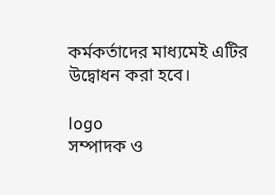কর্মকর্তাদের মাধ‌্যমেই এটির উদ্বোধন করা হবে।

logo
সম্পাদক ও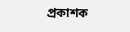প্রকাশক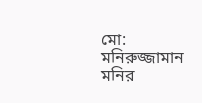মো: মনিরুজ্জামান মনির